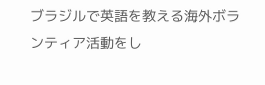ブラジルで英語を教える海外ボランティア活動をし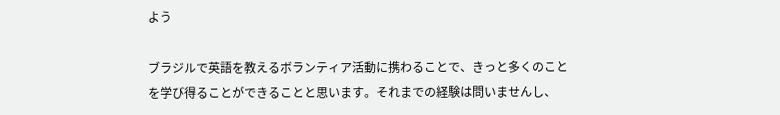よう

ブラジルで英語を教えるボランティア活動に携わることで、きっと多くのことを学び得ることができることと思います。それまでの経験は問いませんし、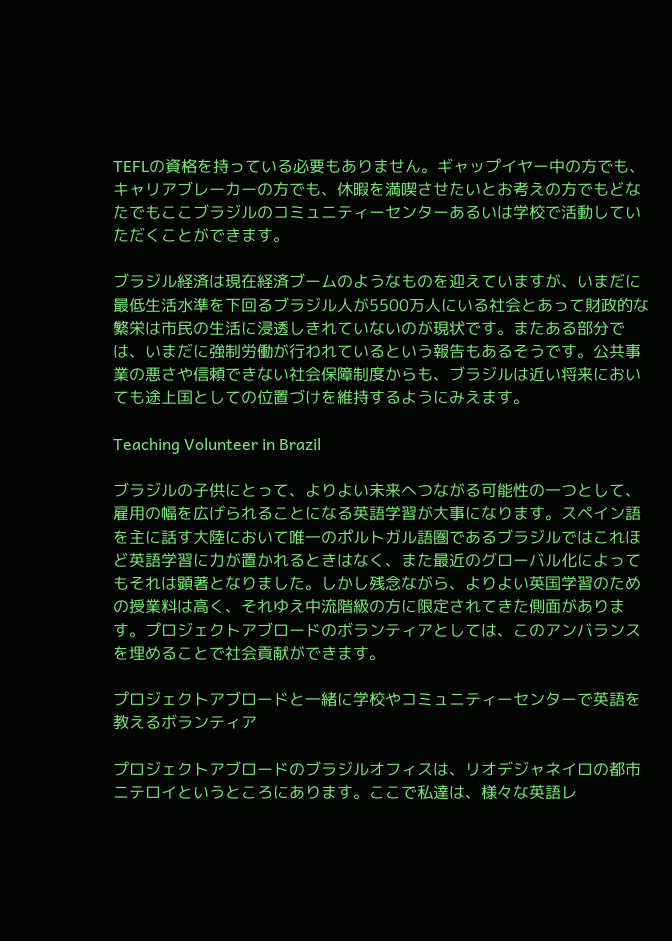TEFLの資格を持っている必要もありません。ギャップイヤー中の方でも、キャリアブレーカーの方でも、休暇を満喫させたいとお考えの方でもどなたでもここブラジルのコミュニティーセンターあるいは学校で活動していただくことができます。

ブラジル経済は現在経済ブームのようなものを迎えていますが、いまだに最低生活水準を下回るブラジル人が5500万人にいる社会とあって財政的な繁栄は市民の生活に浸透しきれていないのが現状です。またある部分では、いまだに強制労働が行われているという報告もあるそうです。公共事業の悪さや信頼できない社会保障制度からも、ブラジルは近い将来においても途上国としての位置づけを維持するようにみえます。

Teaching Volunteer in Brazil

ブラジルの子供にとって、よりよい未来へつながる可能性の一つとして、雇用の幅を広げられることになる英語学習が大事になります。スペイン語を主に話す大陸において唯一のポルトガル語圏であるブラジルではこれほど英語学習に力が置かれるときはなく、また最近のグローバル化によってもそれは顕著となりました。しかし残念ながら、よりよい英国学習のための授業料は高く、それゆえ中流階級の方に限定されてきた側面があります。プロジェクトアブロードのボランティアとしては、このアンバランスを埋めることで社会貢献ができます。

プロジェクトアブロードと一緒に学校やコミュニティーセンターで英語を教えるボランティア

プロジェクトアブロードのブラジルオフィスは、リオデジャネイロの都市ニテロイというところにあります。ここで私達は、様々な英語レ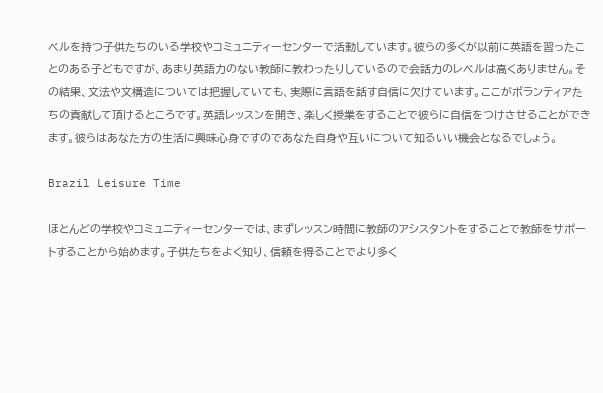ベルを持つ子供たちのいる学校やコミュニティーセンターで活動しています。彼らの多くが以前に英語を習ったことのある子どもですが、あまり英語力のない教師に教わったりしているので会話力のレベルは高くありません。その結果、文法や文構造については把握していても、実際に言語を話す自信に欠けています。ここがボランティアたちの貢献して頂けるところです。英語レッスンを開き、楽しく授業をすることで彼らに自信をつけさせることができます。彼らはあなた方の生活に興味心身ですのであなた自身や互いについて知るいい機会となるでしょう。

Brazil Leisure Time

ほとんどの学校やコミュニティーセンターでは、まずレッスン時間に教師のアシスタントをすることで教師をサポートすることから始めます。子供たちをよく知り、信頼を得ることでより多く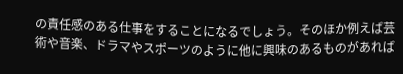の責任感のある仕事をすることになるでしょう。そのほか例えば芸術や音楽、ドラマやスポーツのように他に興味のあるものがあれば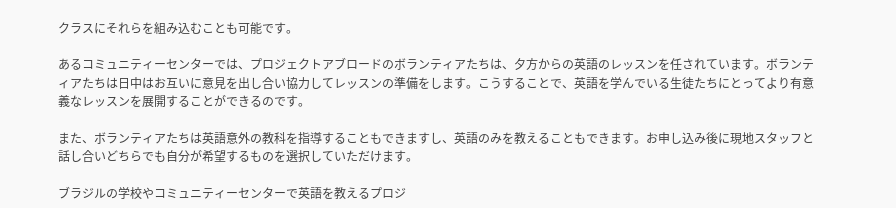クラスにそれらを組み込むことも可能です。

あるコミュニティーセンターでは、プロジェクトアブロードのボランティアたちは、夕方からの英語のレッスンを任されています。ボランティアたちは日中はお互いに意見を出し合い協力してレッスンの準備をします。こうすることで、英語を学んでいる生徒たちにとってより有意義なレッスンを展開することができるのです。

また、ボランティアたちは英語意外の教科を指導することもできますし、英語のみを教えることもできます。お申し込み後に現地スタッフと話し合いどちらでも自分が希望するものを選択していただけます。

ブラジルの学校やコミュニティーセンターで英語を教えるプロジ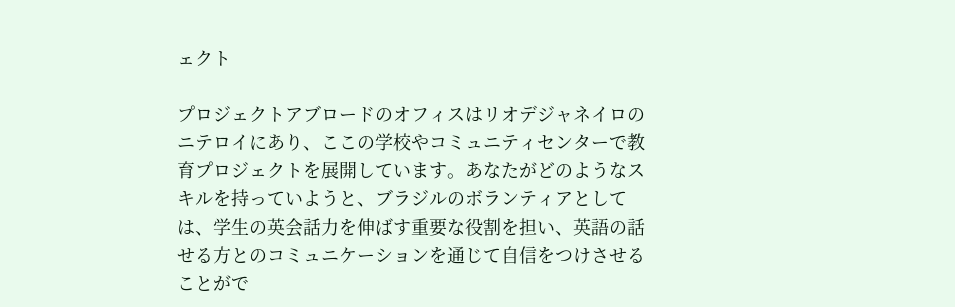ェクト

プロジェクトアブロードのオフィスはリオデジャネイロのニテロイにあり、ここの学校やコミュニティセンターで教育プロジェクトを展開しています。あなたがどのようなスキルを持っていようと、ブラジルのボランティアとしては、学生の英会話力を伸ばす重要な役割を担い、英語の話せる方とのコミュニケーションを通じて自信をつけさせることがで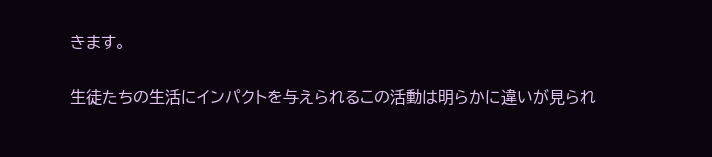きます。

生徒たちの生活にインパクトを与えられるこの活動は明らかに違いが見られ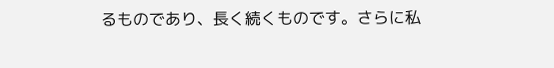るものであり、長く続くものです。さらに私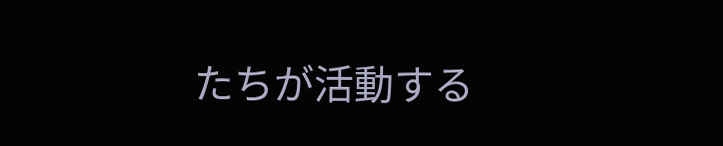たちが活動する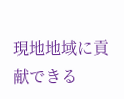現地地域に貢献できる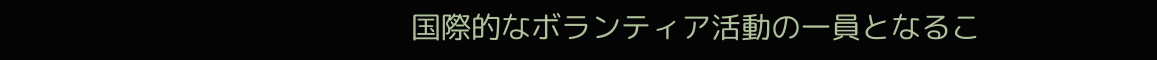国際的なボランティア活動の一員となるこ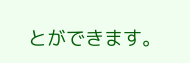とができます。